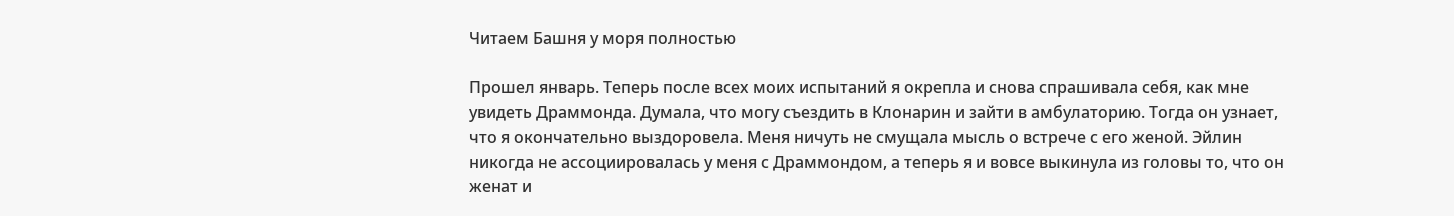Читаем Башня у моря полностью

Прошел январь. Теперь после всех моих испытаний я окрепла и снова спрашивала себя, как мне увидеть Драммонда. Думала, что могу съездить в Клонарин и зайти в амбулаторию. Тогда он узнает, что я окончательно выздоровела. Меня ничуть не смущала мысль о встрече с его женой. Эйлин никогда не ассоциировалась у меня с Драммондом, а теперь я и вовсе выкинула из головы то, что он женат и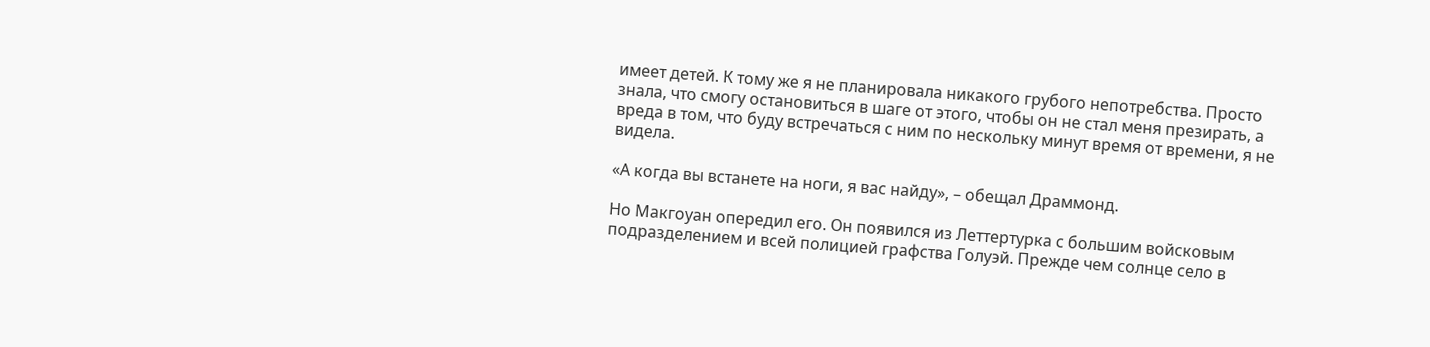имеет детей. К тому же я не планировала никакого грубого непотребства. Просто знала, что смогу остановиться в шаге от этого, чтобы он не стал меня презирать, а вреда в том, что буду встречаться с ним по нескольку минут время от времени, я не видела.

«А когда вы встанете на ноги, я вас найду», – обещал Драммонд.

Но Макгоуан опередил его. Он появился из Леттертурка с большим войсковым подразделением и всей полицией графства Голуэй. Прежде чем солнце село в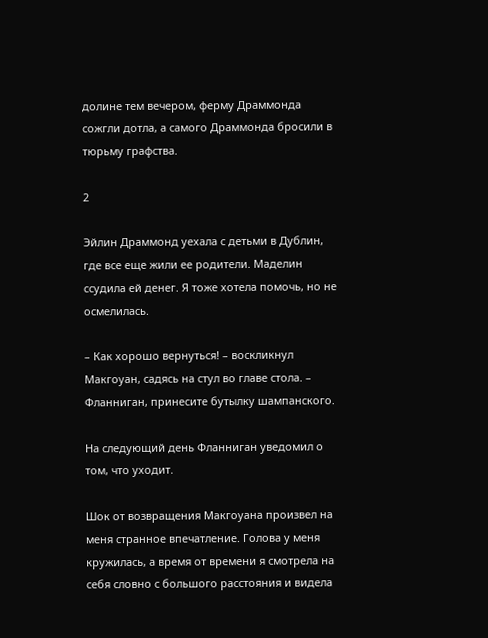долине тем вечером, ферму Драммонда сожгли дотла, а самого Драммонда бросили в тюрьму графства.

2

Эйлин Драммонд уехала с детьми в Дублин, где все еще жили ее родители. Маделин ссудила ей денег. Я тоже хотела помочь, но не осмелилась.

– Как хорошо вернуться! – воскликнул Макгоуан, садясь на стул во главе стола. – Фланниган, принесите бутылку шампанского.

На следующий день Фланниган уведомил о том, что уходит.

Шок от возвращения Макгоуана произвел на меня странное впечатление. Голова у меня кружилась, а время от времени я смотрела на себя словно с большого расстояния и видела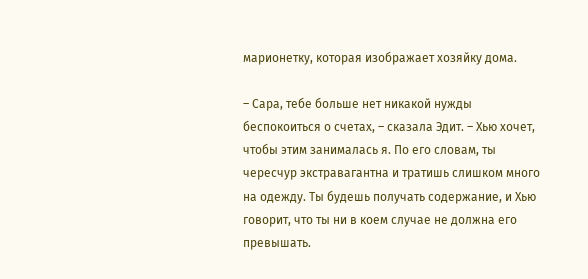марионетку, которая изображает хозяйку дома.

– Сара, тебе больше нет никакой нужды беспокоиться о счетах, – сказала Эдит. – Хью хочет, чтобы этим занималась я. По его словам, ты чересчур экстравагантна и тратишь слишком много на одежду. Ты будешь получать содержание, и Хью говорит, что ты ни в коем случае не должна его превышать.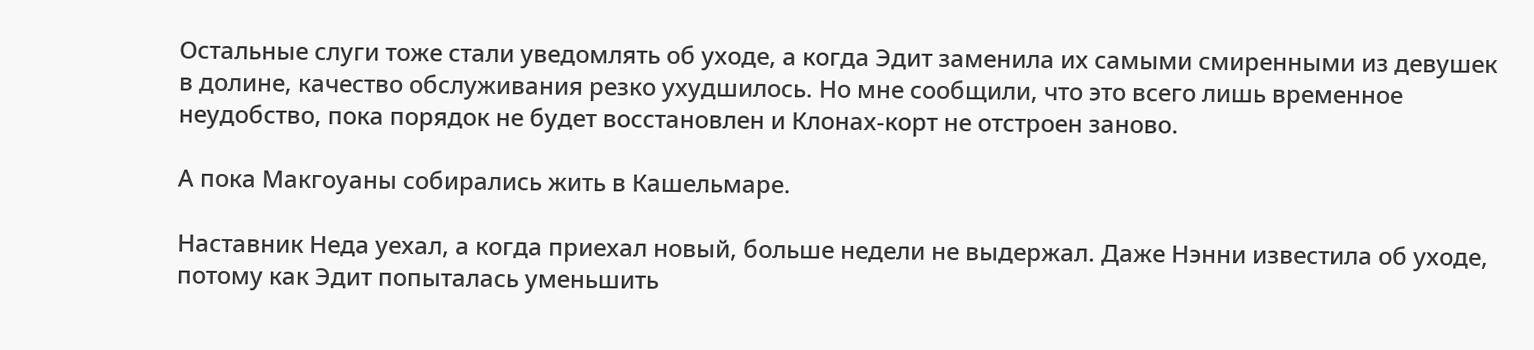Остальные слуги тоже стали уведомлять об уходе, а когда Эдит заменила их самыми смиренными из девушек в долине, качество обслуживания резко ухудшилось. Но мне сообщили, что это всего лишь временное неудобство, пока порядок не будет восстановлен и Клонах-корт не отстроен заново.

А пока Макгоуаны собирались жить в Кашельмаре.

Наставник Неда уехал, а когда приехал новый, больше недели не выдержал. Даже Нэнни известила об уходе, потому как Эдит попыталась уменьшить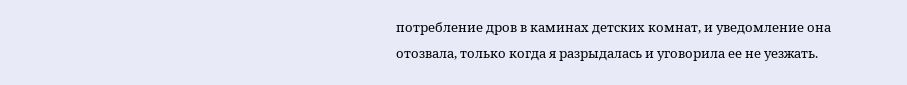потребление дров в каминах детских комнат, и уведомление она отозвала, только когда я разрыдалась и уговорила ее не уезжать.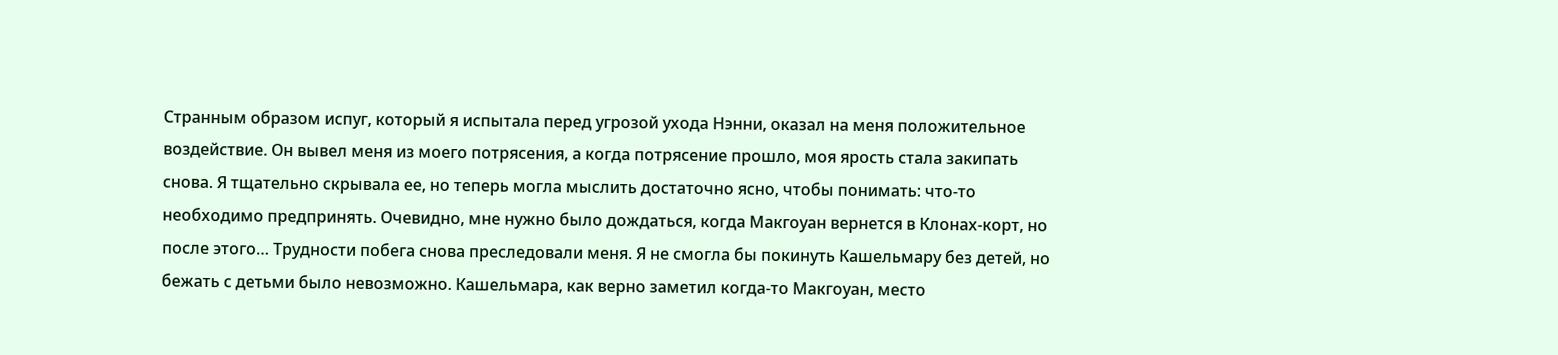Странным образом испуг, который я испытала перед угрозой ухода Нэнни, оказал на меня положительное воздействие. Он вывел меня из моего потрясения, а когда потрясение прошло, моя ярость стала закипать снова. Я тщательно скрывала ее, но теперь могла мыслить достаточно ясно, чтобы понимать: что-то необходимо предпринять. Очевидно, мне нужно было дождаться, когда Макгоуан вернется в Клонах-корт, но после этого… Трудности побега снова преследовали меня. Я не смогла бы покинуть Кашельмару без детей, но бежать с детьми было невозможно. Кашельмара, как верно заметил когда-то Макгоуан, место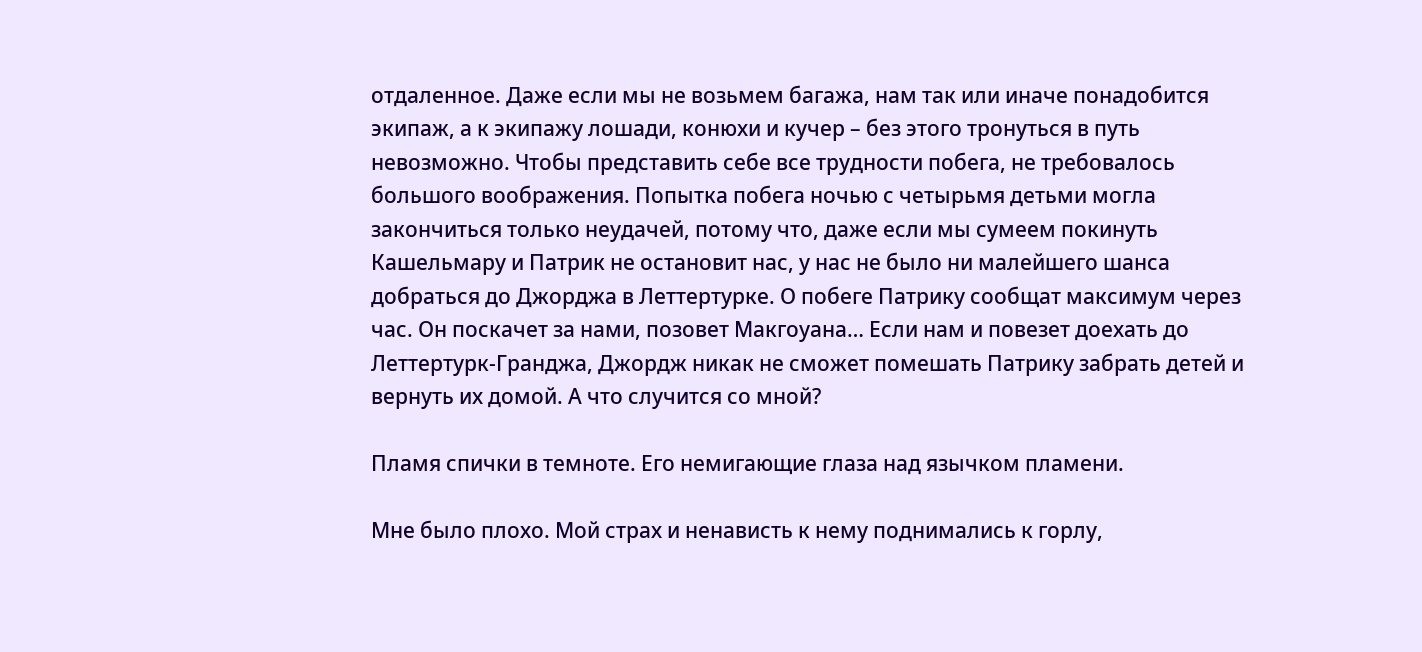отдаленное. Даже если мы не возьмем багажа, нам так или иначе понадобится экипаж, а к экипажу лошади, конюхи и кучер – без этого тронуться в путь невозможно. Чтобы представить себе все трудности побега, не требовалось большого воображения. Попытка побега ночью с четырьмя детьми могла закончиться только неудачей, потому что, даже если мы сумеем покинуть Кашельмару и Патрик не остановит нас, у нас не было ни малейшего шанса добраться до Джорджа в Леттертурке. О побеге Патрику сообщат максимум через час. Он поскачет за нами, позовет Макгоуана… Если нам и повезет доехать до Леттертурк-Гранджа, Джордж никак не сможет помешать Патрику забрать детей и вернуть их домой. А что случится со мной?

Пламя спички в темноте. Его немигающие глаза над язычком пламени.

Мне было плохо. Мой страх и ненависть к нему поднимались к горлу,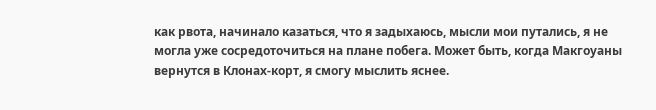как рвота, начинало казаться, что я задыхаюсь, мысли мои путались, я не могла уже сосредоточиться на плане побега. Может быть, когда Макгоуаны вернутся в Клонах-корт, я смогу мыслить яснее.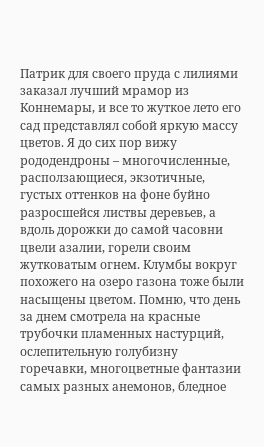Патрик для своего пруда с лилиями заказал лучший мрамор из Коннемары, и все то жуткое лето его сад представлял собой яркую массу цветов. Я до сих пор вижу рододендроны – многочисленные, расползающиеся, экзотичные, густых оттенков на фоне буйно разросшейся листвы деревьев, а вдоль дорожки до самой часовни цвели азалии, горели своим жутковатым огнем. Клумбы вокруг похожего на озеро газона тоже были насыщены цветом. Помню, что день за днем смотрела на красные трубочки пламенных настурций, ослепительную голубизну горечавки, многоцветные фантазии самых разных анемонов, бледное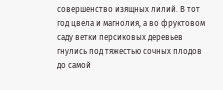совершенство изящных лилий. В тот год цвела и магнолия, а во фруктовом саду ветки персиковых деревьев гнулись под тяжестью сочных плодов до самой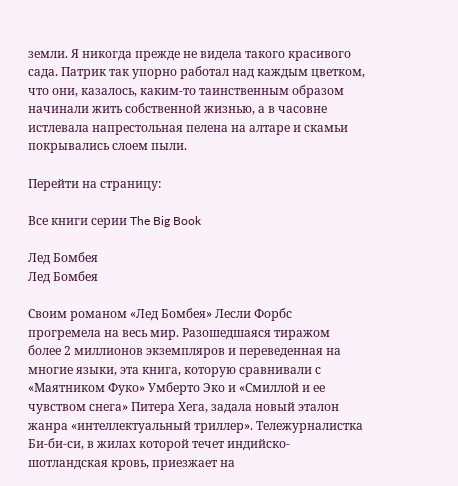земли. Я никогда прежде не видела такого красивого сада. Патрик так упорно работал над каждым цветком, что они, казалось, каким-то таинственным образом начинали жить собственной жизнью, а в часовне истлевала напрестольная пелена на алтаре и скамьи покрывались слоем пыли.

Перейти на страницу:

Все книги серии The Big Book

Лед Бомбея
Лед Бомбея

Своим романом «Лед Бомбея» Лесли Форбс прогремела на весь мир. Разошедшаяся тиражом более 2 миллионов экземпляров и переведенная на многие языки, эта книга, которую сравнивали с «Маятником Фуко» Умберто Эко и «Смиллой и ее чувством снега» Питера Хега, задала новый эталон жанра «интеллектуальный триллер». Тележурналистка Би-би-си, в жилах которой течет индийско-шотландская кровь, приезжает на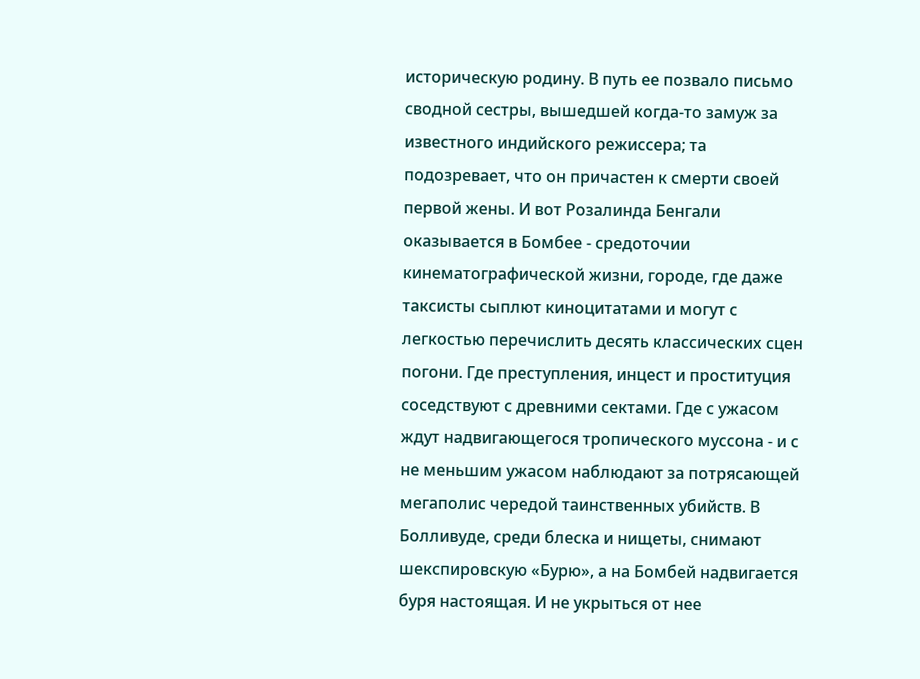историческую родину. В путь ее позвало письмо сводной сестры, вышедшей когда-то замуж за известного индийского режиссера; та подозревает, что он причастен к смерти своей первой жены. И вот Розалинда Бенгали оказывается в Бомбее - средоточии кинематографической жизни, городе, где даже таксисты сыплют киноцитатами и могут с легкостью перечислить десять классических сцен погони. Где преступления, инцест и проституция соседствуют с древними сектами. Где с ужасом ждут надвигающегося тропического муссона - и с не меньшим ужасом наблюдают за потрясающей мегаполис чередой таинственных убийств. В Болливуде, среди блеска и нищеты, снимают шекспировскую «Бурю», а на Бомбей надвигается буря настоящая. И не укрыться от нее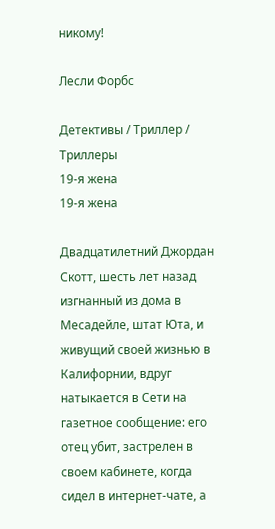никому!

Лесли Форбс

Детективы / Триллер / Триллеры
19-я жена
19-я жена

Двадцатилетний Джордан Скотт, шесть лет назад изгнанный из дома в Месадейле, штат Юта, и живущий своей жизнью в Калифорнии, вдруг натыкается в Сети на газетное сообщение: его отец убит, застрелен в своем кабинете, когда сидел в интернет-чате, а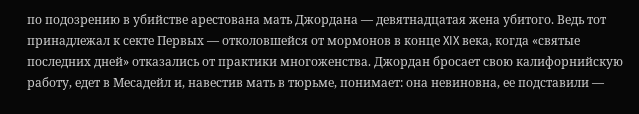по подозрению в убийстве арестована мать Джордана — девятнадцатая жена убитого. Ведь тот принадлежал к секте Первых — отколовшейся от мормонов в конце XIX века, когда «святые последних дней» отказались от практики многоженства. Джордан бросает свою калифорнийскую работу, едет в Месадейл и, навестив мать в тюрьме, понимает: она невиновна, ее подставили —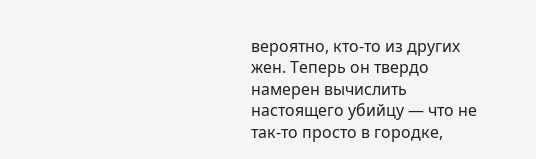вероятно, кто-то из других жен. Теперь он твердо намерен вычислить настоящего убийцу — что не так-то просто в городке,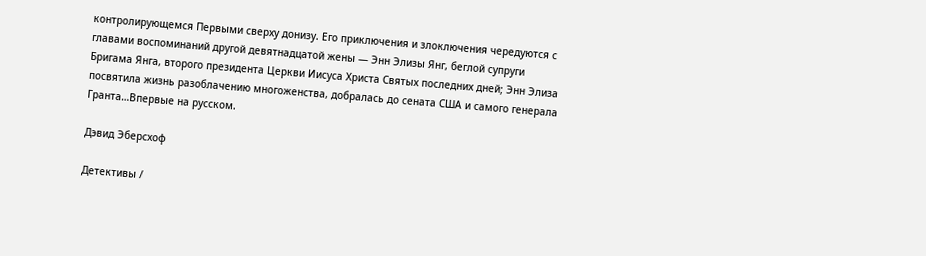контролирующемся Первыми сверху донизу. Его приключения и злоключения чередуются с главами воспоминаний другой девятнадцатой жены — Энн Элизы Янг, беглой супруги Бригама Янга, второго президента Церкви Иисуса Христа Святых последних дней; Энн Элиза посвятила жизнь разоблачению многоженства, добралась до сената США и самого генерала Гранта…Впервые на русском.

Дэвид Эберсхоф

Детективы /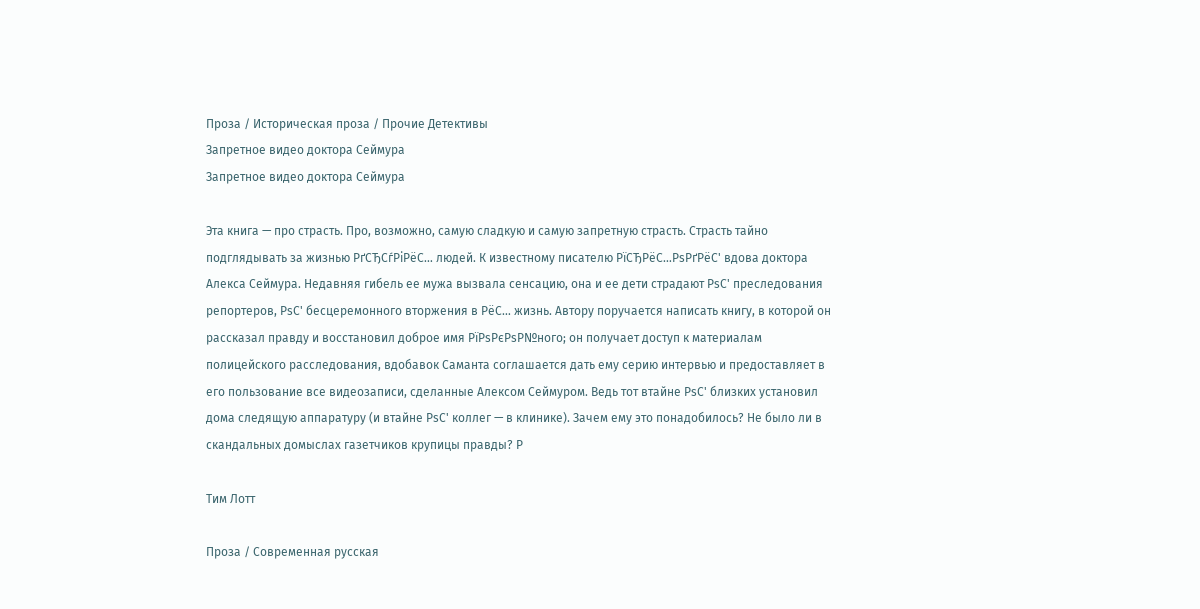Проза / Историческая проза / Прочие Детективы
Запретное видео доктора Сеймура
Запретное видео доктора Сеймура

Эта книга — про страсть. Про, возможно, самую сладкую и самую запретную страсть. Страсть тайно подглядывать за жизнью РґСЂСѓРіРёС… людей. К известному писателю РїСЂРёС…РѕРґРёС' вдова доктора Алекса Сеймура. Недавняя гибель ее мужа вызвала сенсацию, она и ее дети страдают РѕС' преследования репортеров, РѕС' бесцеремонного вторжения в РёС… жизнь. Автору поручается написать книгу, в которой он рассказал правду и восстановил доброе имя РїРѕРєРѕР№ного; он получает доступ к материалам полицейского расследования, вдобавок Саманта соглашается дать ему серию интервью и предоставляет в его пользование все видеозаписи, сделанные Алексом Сеймуром. Ведь тот втайне РѕС' близких установил дома следящую аппаратуру (и втайне РѕС' коллег — в клинике). Зачем ему это понадобилось? Не было ли в скандальных домыслах газетчиков крупицы правды? Р

Тим Лотт

Проза / Современная русская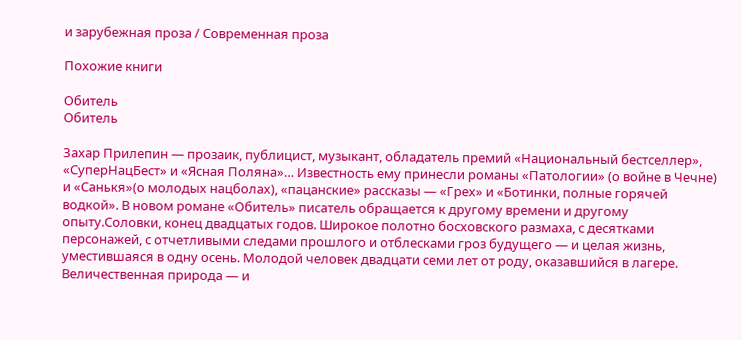и зарубежная проза / Современная проза

Похожие книги

Обитель
Обитель

Захар Прилепин — прозаик, публицист, музыкант, обладатель премий «Национальный бестселлер», «СуперНацБест» и «Ясная Поляна»… Известность ему принесли романы «Патологии» (о войне в Чечне) и «Санькя»(о молодых нацболах), «пацанские» рассказы — «Грех» и «Ботинки, полные горячей водкой». В новом романе «Обитель» писатель обращается к другому времени и другому опыту.Соловки, конец двадцатых годов. Широкое полотно босховского размаха, с десятками персонажей, с отчетливыми следами прошлого и отблесками гроз будущего — и целая жизнь, уместившаяся в одну осень. Молодой человек двадцати семи лет от роду, оказавшийся в лагере. Величественная природа — и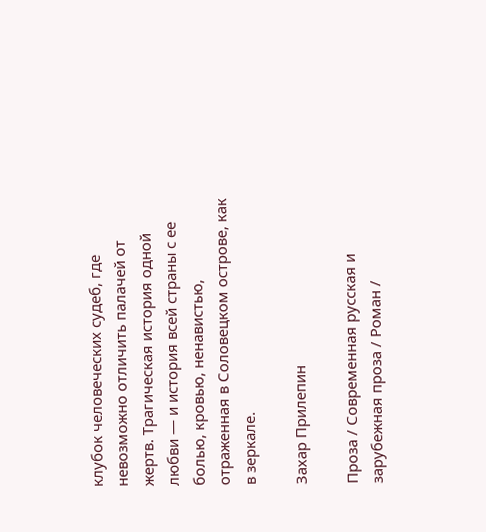клубок человеческих судеб, где невозможно отличить палачей от жертв. Трагическая история одной любви — и история всей страны с ее болью, кровью, ненавистью, отраженная в Соловецком острове, как в зеркале.

Захар Прилепин

Проза / Современная русская и зарубежная проза / Роман /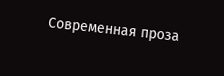Современная проза